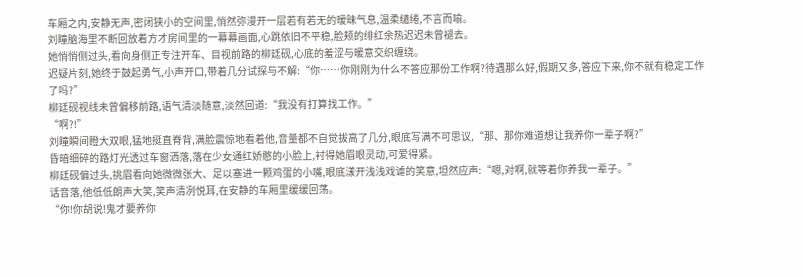车厢之内,安静无声,密闭狭小的空间里,悄然弥漫开一层若有若无的暧昧气息,温柔缱绻,不言而喻。
刘瞳脑海里不断回放着方才房间里的一幕幕画面,心跳依旧不平稳,脸颊的绯红余热迟迟未曾褪去。
她悄悄侧过头,看向身侧正专注开车、目视前路的柳廷砚,心底的羞涩与暖意交织缠绕。
迟疑片刻,她终于鼓起勇气,小声开口,带着几分试探与不解:“你……你刚刚为什么不答应那份工作啊?待遇那么好,假期又多,答应下来,你不就有稳定工作了吗?”
柳廷砚视线未曾偏移前路,语气清淡随意,淡然回道:“我没有打算找工作。”
“啊?!”
刘瞳瞬间瞪大双眼,猛地挺直脊背,满脸震惊地看着他,音量都不自觉拔高了几分,眼底写满不可思议,“那、那你难道想让我养你一辈子啊?”
昏暗细碎的路灯光透过车窗洒落,落在少女通红娇憨的小脸上,衬得她眉眼灵动,可爱得紧。
柳廷砚偏过头,挑眉看向她微微张大、足以塞进一颗鸡蛋的小嘴,眼底漾开浅浅戏谑的笑意,坦然应声:“嗯,对啊,就等着你养我一辈子。”
话音落,他低低朗声大笑,笑声清冽悦耳,在安静的车厢里缓缓回荡。
“你!你胡说!鬼才要养你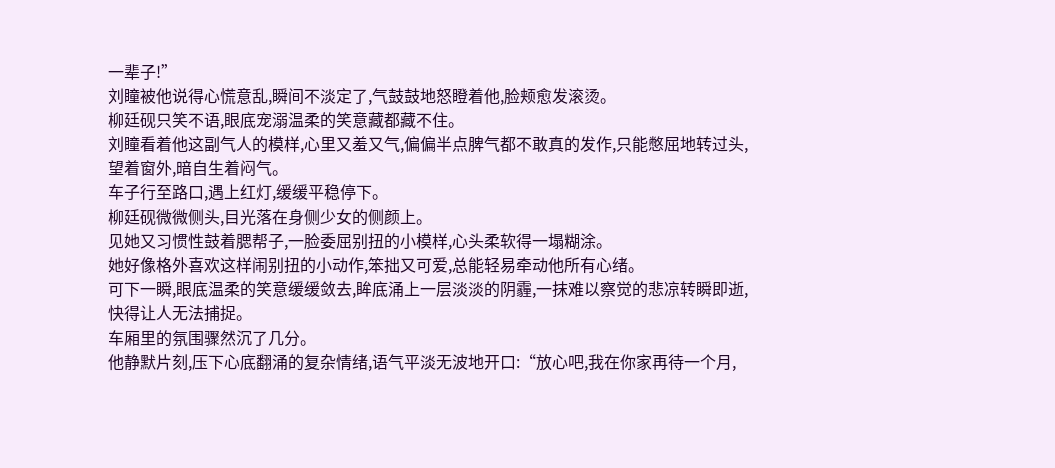一辈子!”
刘瞳被他说得心慌意乱,瞬间不淡定了,气鼓鼓地怒瞪着他,脸颊愈发滚烫。
柳廷砚只笑不语,眼底宠溺温柔的笑意藏都藏不住。
刘瞳看着他这副气人的模样,心里又羞又气,偏偏半点脾气都不敢真的发作,只能憋屈地转过头,望着窗外,暗自生着闷气。
车子行至路口,遇上红灯,缓缓平稳停下。
柳廷砚微微侧头,目光落在身侧少女的侧颜上。
见她又习惯性鼓着腮帮子,一脸委屈别扭的小模样,心头柔软得一塌糊涂。
她好像格外喜欢这样闹别扭的小动作,笨拙又可爱,总能轻易牵动他所有心绪。
可下一瞬,眼底温柔的笑意缓缓敛去,眸底涌上一层淡淡的阴霾,一抹难以察觉的悲凉转瞬即逝,快得让人无法捕捉。
车厢里的氛围骤然沉了几分。
他静默片刻,压下心底翻涌的复杂情绪,语气平淡无波地开口:“放心吧,我在你家再待一个月,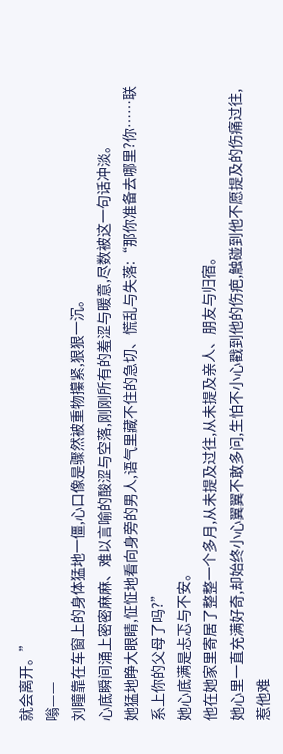就会离开。”
嗡——
刘瞳靠在车窗上的身体猛地一僵,心口像是骤然被重物攥紧,狠狠一沉。
心底瞬间涌上密密麻麻、难以言喻的酸涩与空落,刚刚所有的羞涩与暖意,尽数被这一句话冲淡。
她猛地睁大眼睛,怔怔地看向身旁的男人,语气里藏不住的急切、慌乱与失落:“那你准备去哪里?你……联系上你的父母了吗?”
她心底满是忐忑与不安。
他在她家里寄居了整整一个多月,从未提及过往,从未提及亲人、朋友与归宿。
她心里一直充满好奇,却始终小心翼翼不敢多问,生怕不小心戳到他的伤疤,触碰到他不愿提及的伤痛过往,惹他难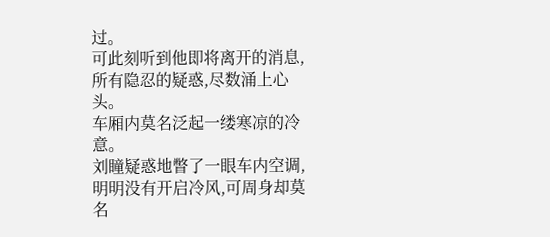过。
可此刻听到他即将离开的消息,所有隐忍的疑惑,尽数涌上心头。
车厢内莫名泛起一缕寒凉的冷意。
刘瞳疑惑地瞥了一眼车内空调,明明没有开启冷风,可周身却莫名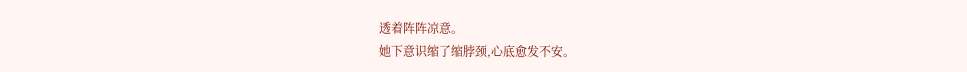透着阵阵凉意。
她下意识缩了缩脖颈,心底愈发不安。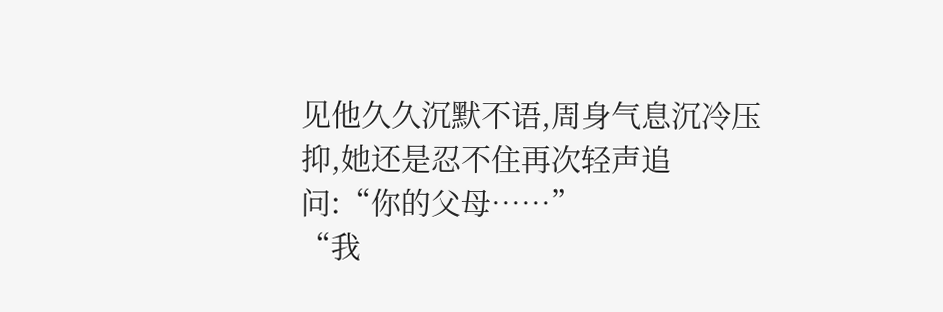见他久久沉默不语,周身气息沉冷压抑,她还是忍不住再次轻声追问:“你的父母……”
“我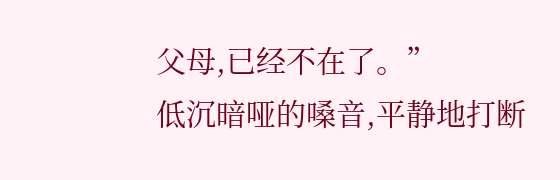父母,已经不在了。”
低沉暗哑的嗓音,平静地打断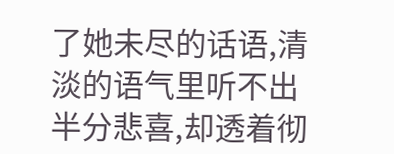了她未尽的话语,清淡的语气里听不出半分悲喜,却透着彻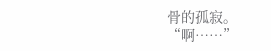骨的孤寂。
“啊……”